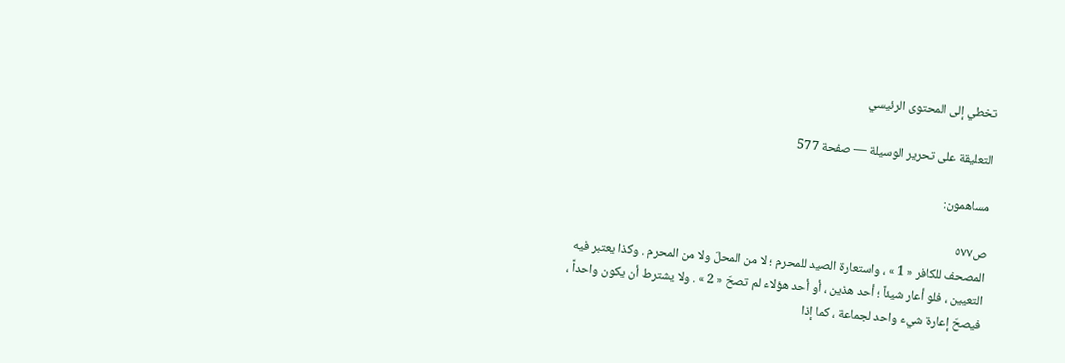تخطي إلى المحتوى الرئيسي

التعليقة على تحرير الوسيلة — صفحة 577

مساهمون:

ص٥٧٧
المصحف للكافر « 1 » ، واستعارة الصيد للمحرم ؛ لا من المحلّ ولا من المحرم . وكذا يعتبر فيه التعيين ، فلو أعار شيئاً ؛ أحد هذين ، أو أحد هؤلاء لم تصحّ « 2 » . ولا يشترط أن يكون واحداً ، فيصحّ إعارة شيء واحد لجماعة ، كما إذا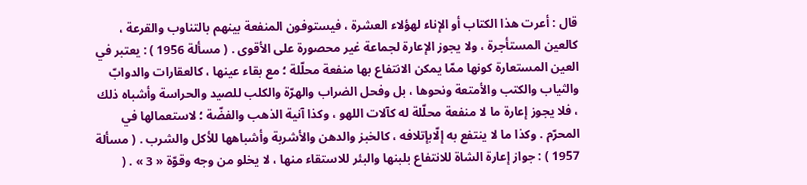قال : أعرت هذا الكتاب أو الإناء لهؤلاء العشرة ، فيستوفون المنفعة بينهم بالتناوب والقرعة ، كالعين المستأجرة ، ولا يجوز الإعارة لجماعة غير محصورة على الأقوى . ( مسألة 1956 ) : يعتبر في العين المستعارة كونها ممّا يمكن الانتفاع بها منفعة محلّلة ؛ مع بقاء عينها ، كالعقارات والدوابّ والثياب والكتب والأمتعة ونحوها ، بل وفحل الضراب والهرّة والكلب للصيد والحراسة وأشباه ذلك ، فلا يجوز إعارة ما لا منفعة محلّلة له كآلات اللهو ، وكذا آنية الذهب والفضّة ؛ لاستعمالها في المحرّم . وكذا ما لا ينتفع به إلّابإتلافه ، كالخبز والدهن والأشربة وأشباهها للأكل والشرب . ( مسألة 1957 ) : جواز إعارة الشاة للانتفاع بلبنها والبئر للاستقاء منها ، لا يخلو من وجه وقوّة « 3 » . (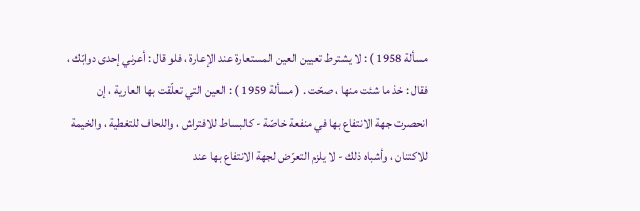مسألة 1958 ) : لا يشترط تعيين العين المستعارة عند الإعارة ، فلو قال : أعرني إحدى دوابّك ، فقال : خذ ما شئت منها ، صحّت . ( مسألة 1959 ) : العين التي تعلّقت بها العارية ، إن انحصرت جهة الانتفاع بها في منفعة خاصّة - كالبساط للافتراش ، واللحاف للتغطية ، والخيمة للاكتنان ، وأشباه ذلك - لا يلزم التعرّض لجهة الانتفاع بها عند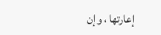إعارتها ، وإن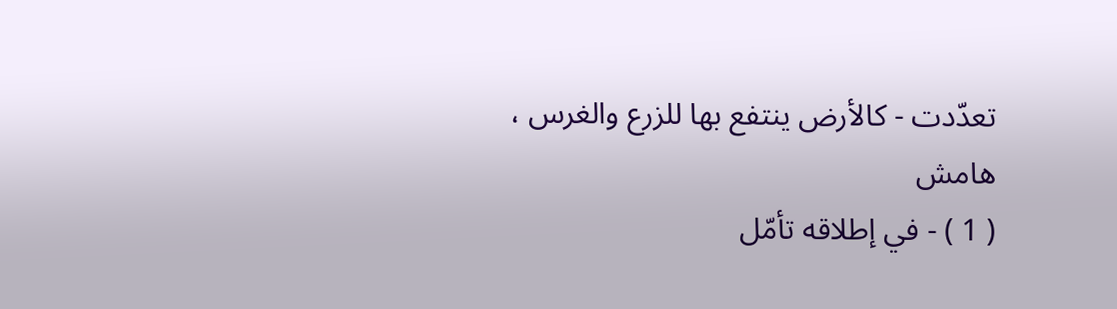تعدّدت - كالأرض ينتفع بها للزرع والغرس ،
هامش
( 1 ) - في إطلاقه تأمّل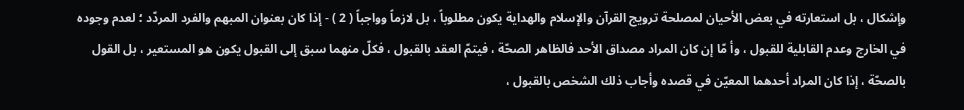وإشكال ، بل استعارته في بعض الأحيان لمصلحة ترويج القرآن والإسلام والهداية يكون مطلوباً ، بل لازماً وواجباً ( 2 ) - إذا كان بعنوان المبهم والفرد المردّد ؛ لعدم وجوده في الخارج وعدم القابلية للقبول ، وأ مّا إن كان المراد مصداق الأحد فالظاهر الصحّة ، فيتمّ العقد بالقبول ، فكلّ منهما سبق إلى القبول يكون هو المستعير ، بل القول بالصحّة ، إذا كان المراد أحدهما المعيّن في قصده وأجاب ذلك الشخص بالقبول ،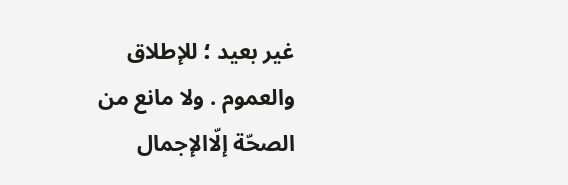غير بعيد ؛ للإطلاق والعموم . ولا مانع من الصحّة إلّاالإجمال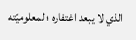الذي لا يبعد اغتفاره ؛ لمعلوميّته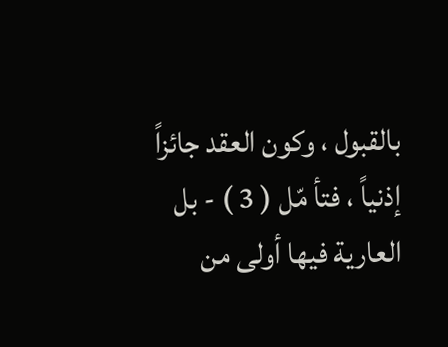بالقبول ، وكون العقد جائزاً إذنياً ، فتأ مّل ( 3 ) - بل العارية فيها أولى من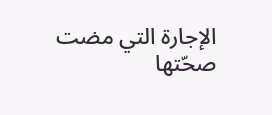الإجارة التي مضت صحّتها